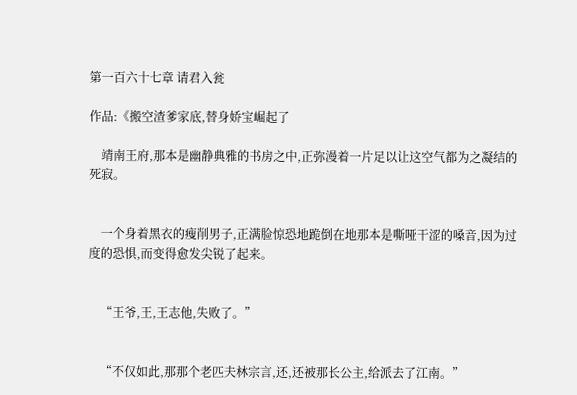第一百六十七章 请君入瓮

作品:《搬空渣爹家底,替身娇宝崛起了

    靖南王府,那本是幽静典雅的书房之中,正弥漫着一片足以让这空气都为之凝结的死寂。


    一个身着黑衣的瘦削男子,正满脸惊恐地跪倒在地那本是嘶哑干涩的嗓音,因为过度的恐惧,而变得愈发尖锐了起来。


    “王爷,王,王志他,失败了。”


    “不仅如此,那那个老匹夫林宗言,还,还被那长公主,给派去了江南。”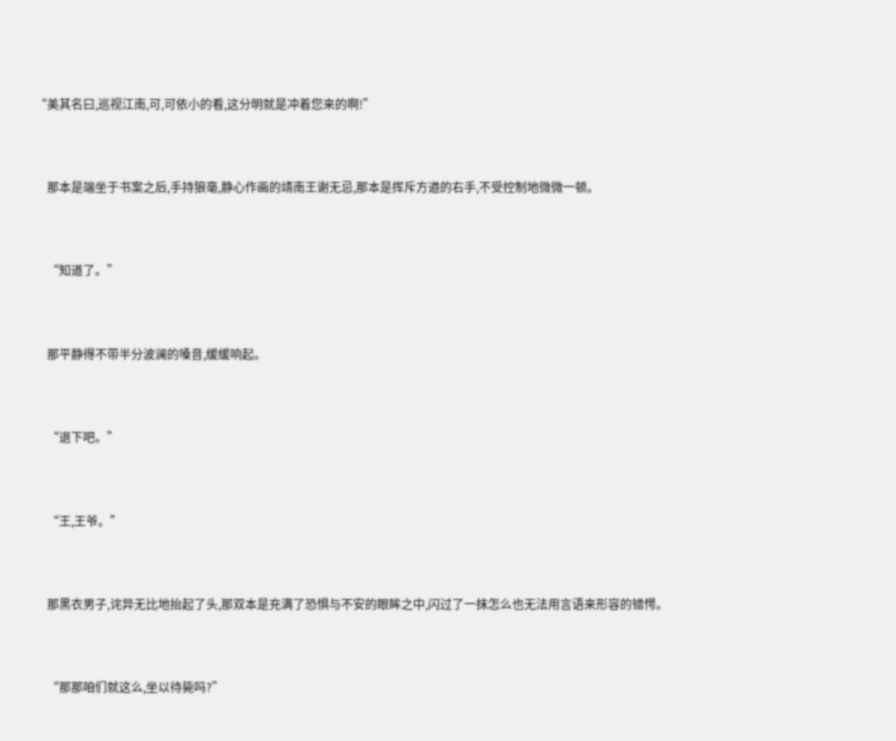“美其名曰,巡视江南,可,可依小的看,这分明就是冲着您来的啊!”


    那本是端坐于书案之后,手持狼毫,静心作画的靖南王谢无忌,那本是挥斥方遒的右手,不受控制地微微一顿。


    “知道了。”


    那平静得不带半分波澜的嗓音,缓缓响起。


    “退下吧。”


    “王,王爷。”


    那黑衣男子,诧异无比地抬起了头,那双本是充满了恐惧与不安的眼眸之中,闪过了一抹怎么也无法用言语来形容的错愕。


    “那那咱们就这么,坐以待毙吗?”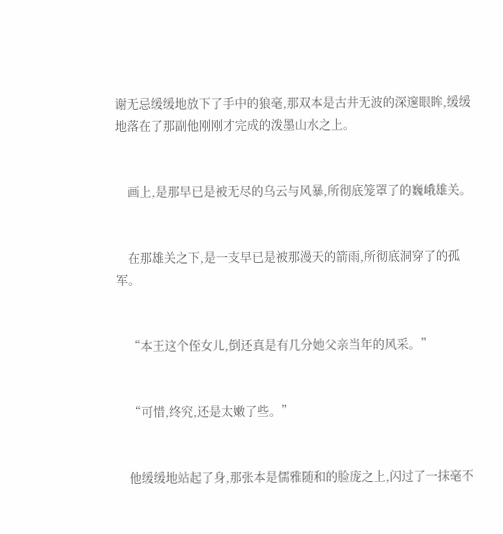谢无忌缓缓地放下了手中的狼毫,那双本是古井无波的深邃眼眸,缓缓地落在了那副他刚刚才完成的泼墨山水之上。


    画上,是那早已是被无尽的乌云与风暴,所彻底笼罩了的巍峨雄关。


    在那雄关之下,是一支早已是被那漫天的箭雨,所彻底洞穿了的孤军。


    “本王这个侄女儿,倒还真是有几分她父亲当年的风采。”


    “可惜,终究,还是太嫩了些。”


    他缓缓地站起了身,那张本是儒雅随和的脸庞之上,闪过了一抹毫不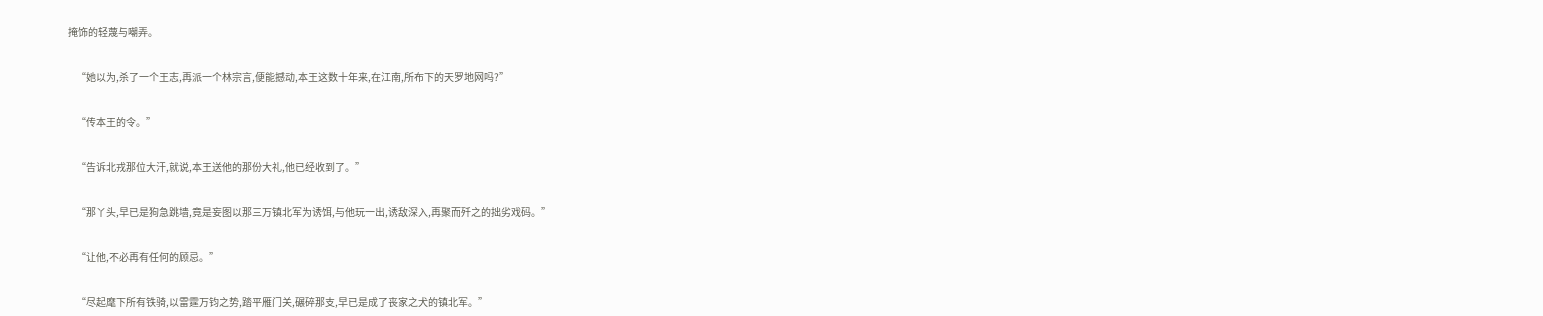掩饰的轻蔑与嘲弄。


    “她以为,杀了一个王志,再派一个林宗言,便能撼动,本王这数十年来,在江南,所布下的天罗地网吗?”


    “传本王的令。”


    “告诉北戎那位大汗,就说,本王送他的那份大礼,他已经收到了。”


    “那丫头,早已是狗急跳墙,竟是妄图以那三万镇北军为诱饵,与他玩一出,诱敌深入,再聚而歼之的拙劣戏码。”


    “让他,不必再有任何的顾忌。”


    “尽起麾下所有铁骑,以雷霆万钧之势,踏平雁门关,碾碎那支,早已是成了丧家之犬的镇北军。”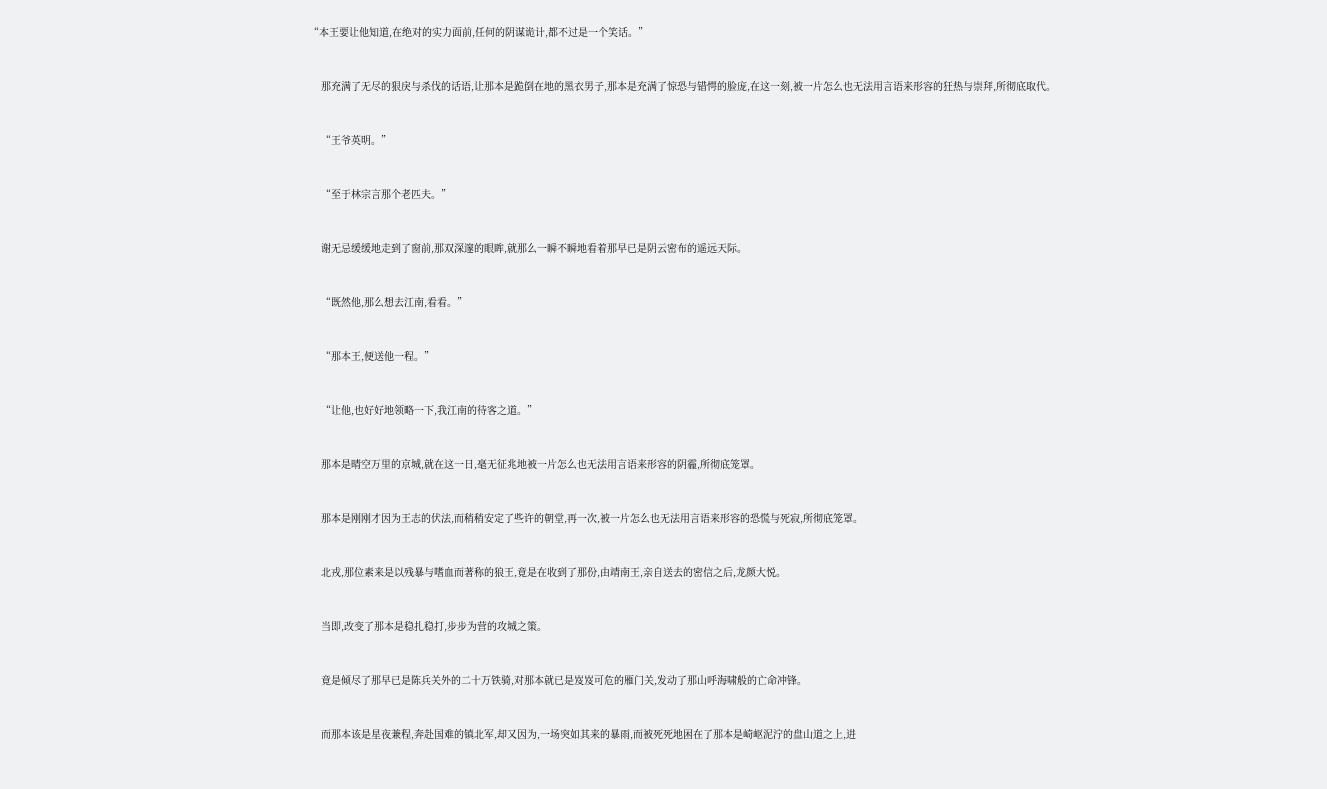“本王要让他知道,在绝对的实力面前,任何的阴谋诡计,都不过是一个笑话。”


    那充满了无尽的狠戾与杀伐的话语,让那本是跪倒在地的黑衣男子,那本是充满了惊恐与错愕的脸庞,在这一刻,被一片怎么也无法用言语来形容的狂热与崇拜,所彻底取代。


    “王爷英明。”


    “至于林宗言那个老匹夫。”


    谢无忌缓缓地走到了窗前,那双深邃的眼眸,就那么一瞬不瞬地看着那早已是阴云密布的遥远天际。


    “既然他,那么想去江南,看看。”


    “那本王,便送他一程。”


    “让他,也好好地领略一下,我江南的待客之道。”


    那本是晴空万里的京城,就在这一日,毫无征兆地被一片怎么也无法用言语来形容的阴霾,所彻底笼罩。


    那本是刚刚才因为王志的伏法,而稍稍安定了些许的朝堂,再一次,被一片怎么也无法用言语来形容的恐慌与死寂,所彻底笼罩。


    北戎,那位素来是以残暴与嗜血而著称的狼王,竟是在收到了那份,由靖南王,亲自送去的密信之后,龙颜大悦。


    当即,改变了那本是稳扎稳打,步步为营的攻城之策。


    竟是倾尽了那早已是陈兵关外的二十万铁骑,对那本就已是岌岌可危的雁门关,发动了那山呼海啸般的亡命冲锋。


    而那本该是星夜兼程,奔赴国难的镇北军,却又因为,一场突如其来的暴雨,而被死死地困在了那本是崎岖泥泞的盘山道之上,进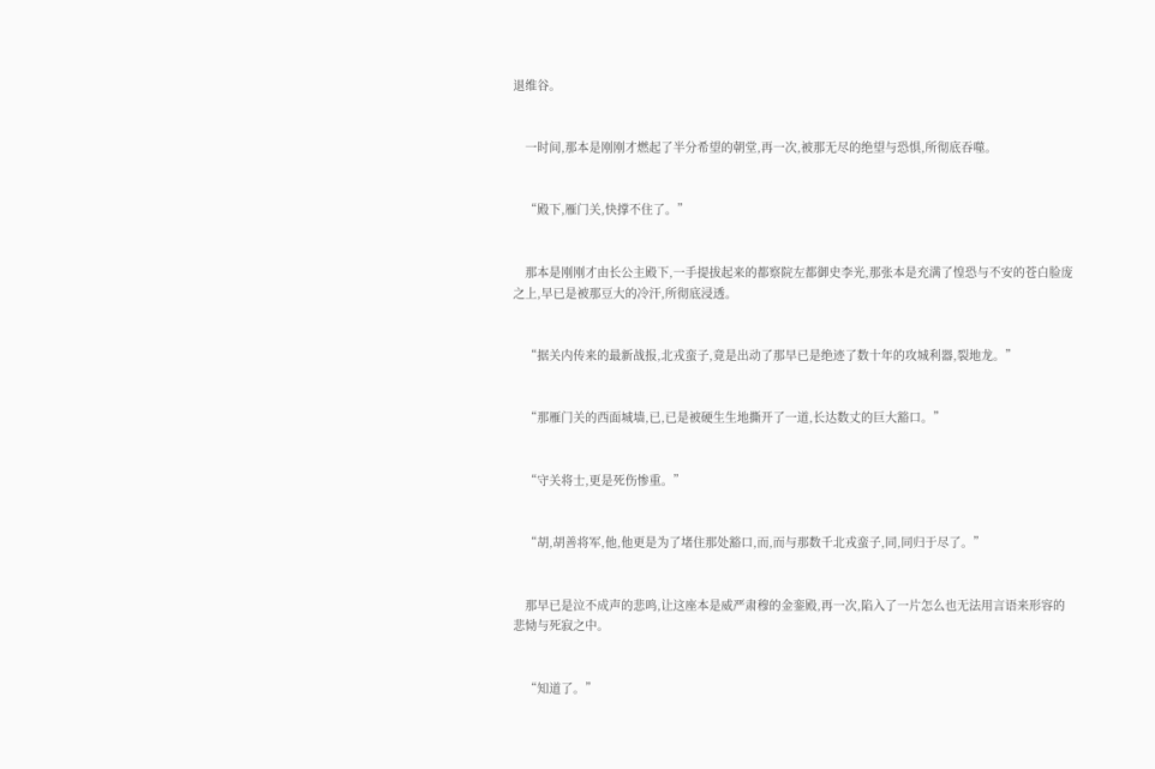退维谷。


    一时间,那本是刚刚才燃起了半分希望的朝堂,再一次,被那无尽的绝望与恐惧,所彻底吞噬。


    “殿下,雁门关,快撑不住了。”


    那本是刚刚才由长公主殿下,一手提拔起来的都察院左都御史李光,那张本是充满了惶恐与不安的苍白脸庞之上,早已是被那豆大的冷汗,所彻底浸透。


    “据关内传来的最新战报,北戎蛮子,竟是出动了那早已是绝迹了数十年的攻城利器,裂地龙。”


    “那雁门关的西面城墙,已,已是被硬生生地撕开了一道,长达数丈的巨大豁口。”


    “守关将士,更是死伤惨重。”


    “胡,胡善将军,他,他更是为了堵住那处豁口,而,而与那数千北戎蛮子,同,同归于尽了。”


    那早已是泣不成声的悲鸣,让这座本是威严肃穆的金銮殿,再一次,陷入了一片怎么也无法用言语来形容的悲恸与死寂之中。


    “知道了。”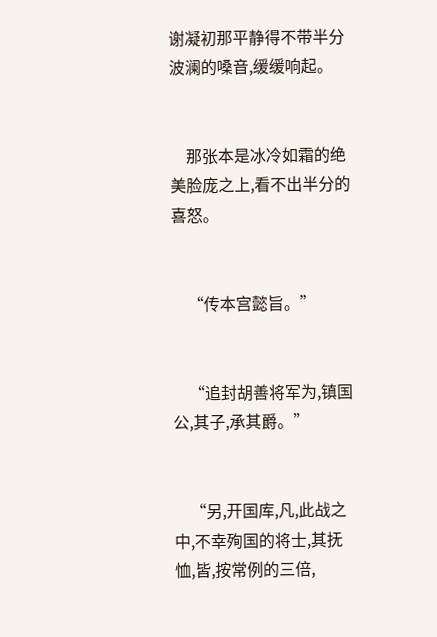谢凝初那平静得不带半分波澜的嗓音,缓缓响起。


    那张本是冰冷如霜的绝美脸庞之上,看不出半分的喜怒。


    “传本宫懿旨。”


    “追封胡善将军为,镇国公,其子,承其爵。”


    “另,开国库,凡,此战之中,不幸殉国的将士,其抚恤,皆,按常例的三倍,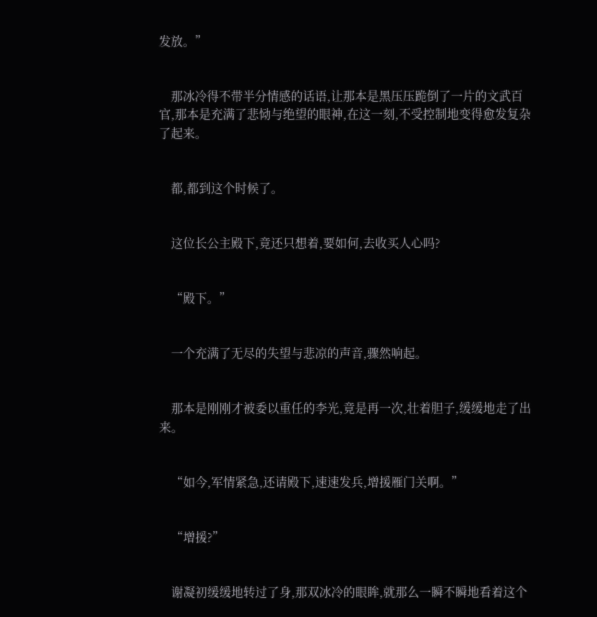发放。”


    那冰冷得不带半分情感的话语,让那本是黑压压跪倒了一片的文武百官,那本是充满了悲恸与绝望的眼神,在这一刻,不受控制地变得愈发复杂了起来。


    都,都到这个时候了。


    这位长公主殿下,竟还只想着,要如何,去收买人心吗?


    “殿下。”


    一个充满了无尽的失望与悲凉的声音,骤然响起。


    那本是刚刚才被委以重任的李光,竟是再一次,壮着胆子,缓缓地走了出来。


    “如今,军情紧急,还请殿下,速速发兵,增援雁门关啊。”


    “增援?”


    谢凝初缓缓地转过了身,那双冰冷的眼眸,就那么一瞬不瞬地看着这个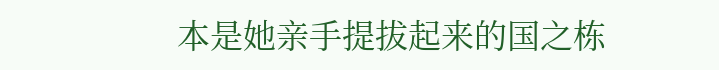本是她亲手提拔起来的国之栋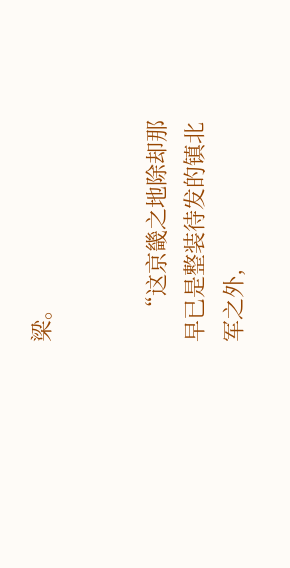梁。


    “这京畿之地除却那早已是整装待发的镇北军之外,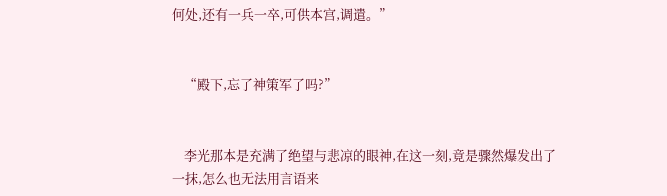何处,还有一兵一卒,可供本宫,调遣。”


    “殿下,忘了神策军了吗?”


    李光那本是充满了绝望与悲凉的眼神,在这一刻,竟是骤然爆发出了一抹,怎么也无法用言语来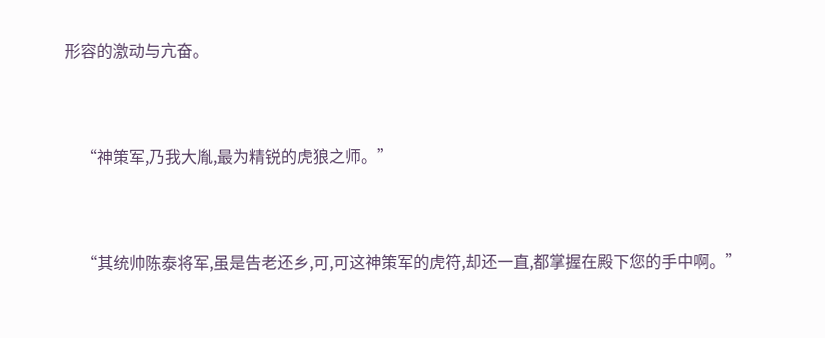形容的激动与亢奋。


    “神策军,乃我大胤,最为精锐的虎狼之师。”


    “其统帅陈泰将军,虽是告老还乡,可,可这神策军的虎符,却还一直,都掌握在殿下您的手中啊。”